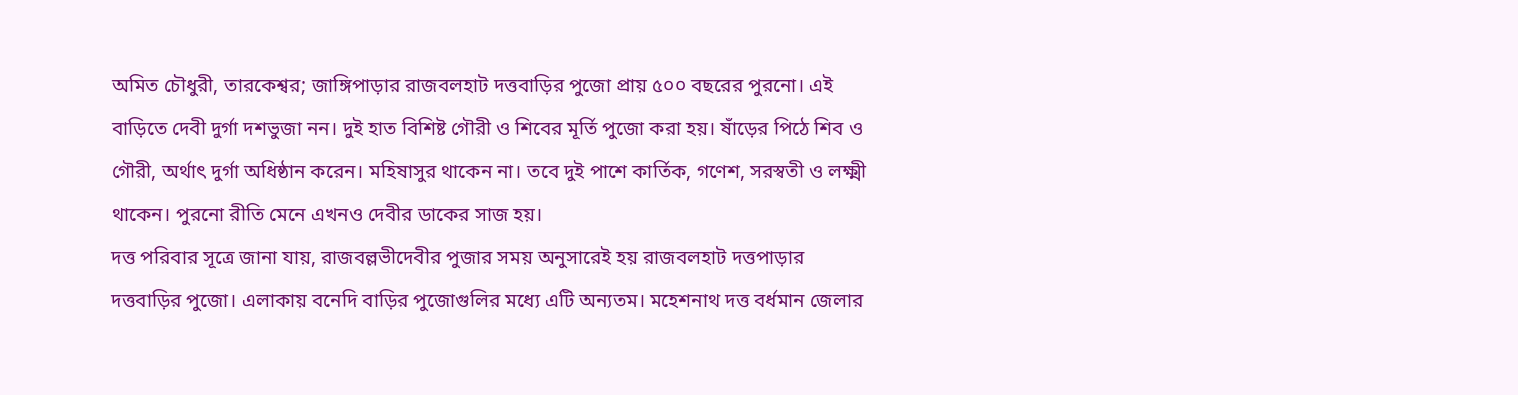অমিত চৌধুরী, তারকেশ্বর; জাঙ্গিপাড়ার রাজবলহাট দত্তবাড়ির পুজো প্রায় ৫০০ বছরের পুরনো। এই বাড়িতে দেবী দুর্গা দশভুজা নন। দুই হাত বিশিষ্ট গৌরী ও শিবের মূর্তি পুজো করা হয়। ষাঁড়ের পিঠে শিব ও গৌরী, অর্থাৎ দুর্গা অধিষ্ঠান করেন। মহিষাসুর থাকেন না। তবে দুই পাশে কার্তিক, গণেশ, সরস্বতী ও লক্ষ্মী থাকেন। পুরনো রীতি মেনে এখনও দেবীর ডাকের সাজ হয়।
দত্ত পরিবার সূত্রে জানা যায়, রাজবল্লভীদেবীর পুজার সময় অনুসারেই হয় রাজবলহাট দত্তপাড়ার দত্তবাড়ির পুজো। এলাকায় বনেদি বাড়ির পুজোগুলির মধ্যে এটি অন্যতম। মহেশনাথ দত্ত বর্ধমান জেলার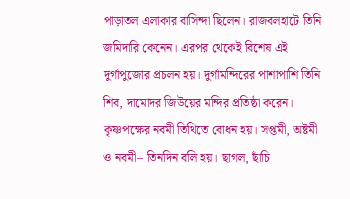পাড়াতল এলাকার বাসিন্দা ছিলেন। রাজবলহাটে তিনি জমিদারি কেনেন। এরপর থেকেই বিশেষ এই দুর্গাপুজোর প্রচলন হয়। দুর্গামন্দিরের পাশাপাশি তিনি শিব, দামোদর জিউয়ের মন্দির প্রতিষ্ঠা করেন। কৃষ্ণপক্ষের নবমী তিথিতে বোধন হয়। সপ্তমী, অষ্টমী ও নবমী– তিনদিন বলি হয়। ছাগল, ছাঁচি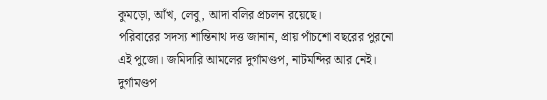কুমড়ো, আঁখ, লেবু, আদা বলির প্রচলন রয়েছে।
পরিবারের সদস্য শান্তিনাথ দত্ত জানান, প্রায় পাঁচশো বছরের পুরনো এই পুজো। জমিদারি আমলের দুর্গামণ্ডপ, নাটমন্দির আর নেই। দুর্গামণ্ডপ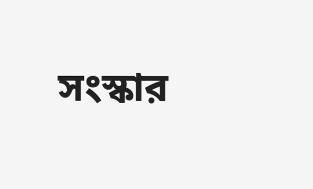সংস্কার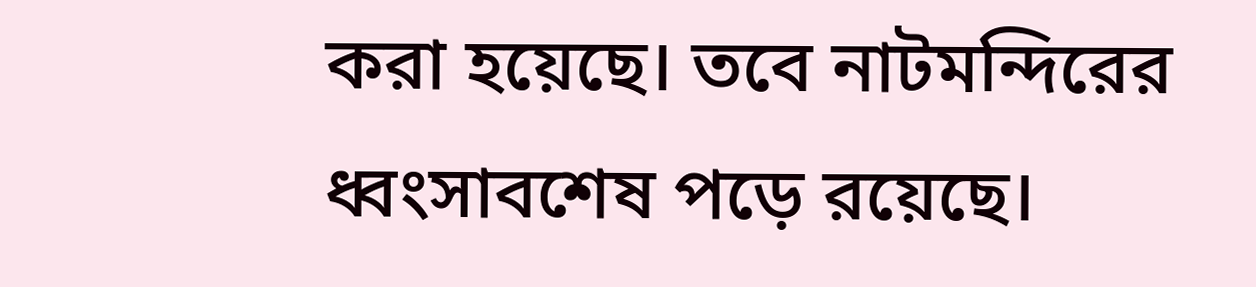করা হয়েছে। তবে নাটমন্দিরের ধ্বংসাবশেষ পড়ে রয়েছে।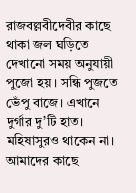রাজবল্লবীদেবীর কাছে থাকা জল ঘড়িতে দেখানো সময় অনুযায়ী পুজো হয়। সন্ধি পুজতে ভেঁপু বাজে। এখানে দুর্গার দু’টি হাত। মহিষাসুরও থাকেন না। আমাদের কাছে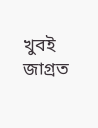খুবই জাগ্রত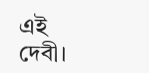এই দেবী।